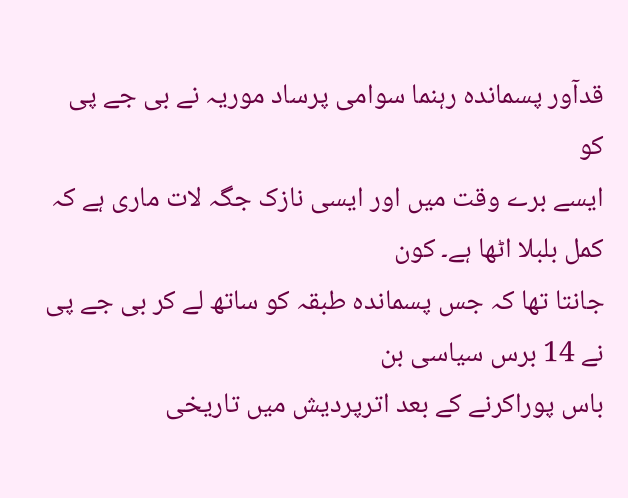قدآور پسماندہ رہنما سوامی پرساد موریہ نے بی جے پی کو
ایسے برے وقت میں اور ایسی نازک جگہ لات ماری ہے کہ کمل بلبلا اٹھا ہے۔ کون
جانتا تھا کہ جس پسماندہ طبقہ کو ساتھ لے کر بی جے پی نے 14 برس سیاسی بن
باس پوراکرنے کے بعد اترپردیش میں تاریخی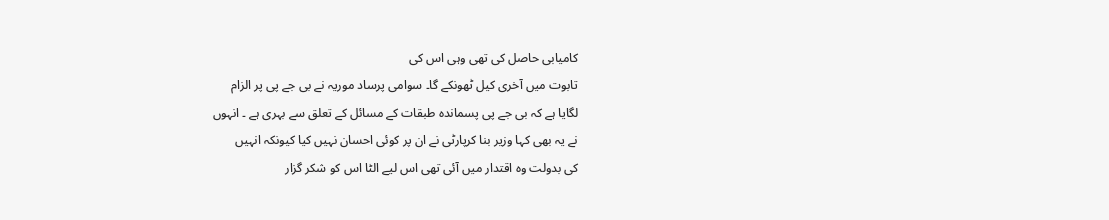کامیابی حاصل کی تھی وہی اس کی
تابوت میں آخری کیل ٹھونکے گا۔ سوامی پرساد موریہ نے بی جے پی پر الزام
لگایا ہے کہ بی جے پی پسماندہ طبقات کے مسائل کے تعلق سے بہری ہے ۔ انہوں
نے یہ بھی کہا وزیر بنا کرپارٹی نے ان پر کوئی احسان نہیں کیا کیونکہ انہیں
کی بدولت وہ اقتدار میں آئی تھی اس لیے الٹا اس کو شکر گزار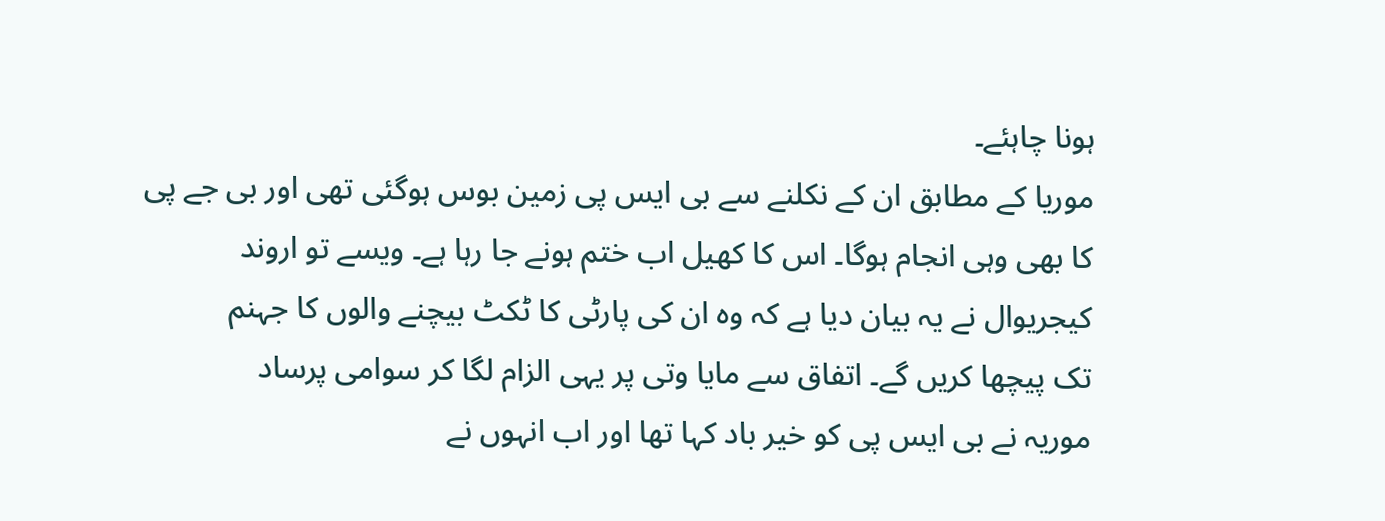ہونا چاہئے۔
موریا کے مطابق ان کے نکلنے سے بی ایس پی زمین بوس ہوگئی تھی اور بی جے پی
کا بھی وہی انجام ہوگا۔ اس کا کھیل اب ختم ہونے جا رہا ہے۔ ویسے تو اروند
کیجریوال نے یہ بیان دیا ہے کہ وہ ان کی پارٹی کا ٹکٹ بیچنے والوں کا جہنم
تک پیچھا کریں گے۔ اتفاق سے مایا وتی پر یہی الزام لگا کر سوامی پرساد
موریہ نے بی ایس پی کو خیر باد کہا تھا اور اب انہوں نے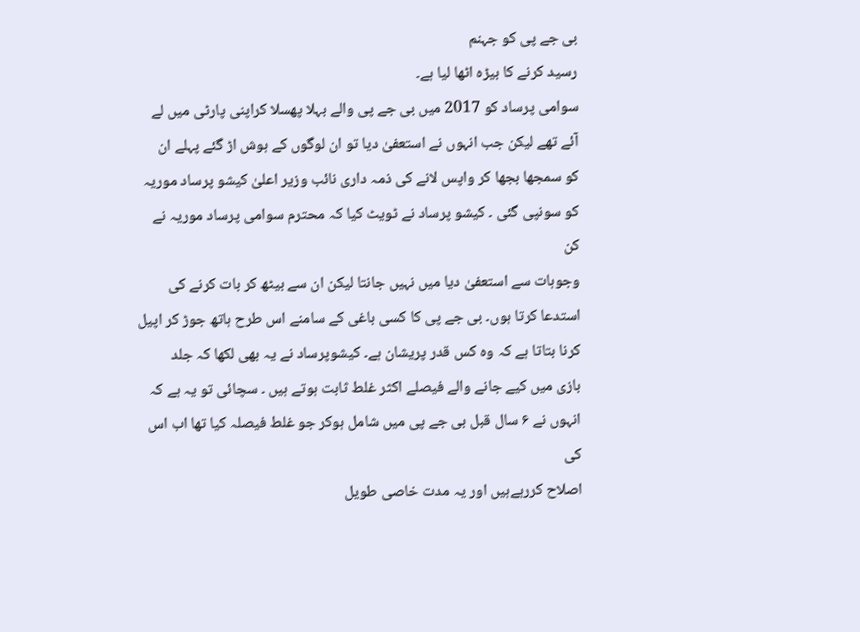بی جے پی کو جہنم
رسید کرنے کا بیڑہ اٹھا لیا ہے۔
سوامی پرساد کو 2017 میں بی جے پی والے بہلا پھسلا کراپنی پارٹی میں لے
آئے تھے لیکن جب انہوں نے استعفیٰ دیا تو ان لوگوں کے ہوش اڑ گئے پہلے ان
کو سمجھا بجھا کر واپس لانے کی ذمہ داری نائب وزیر اعلیٰ کیشو پرساد موریہ
کو سونپی گئی ۔ کیشو پرساد نے ٹویٹ کیا کہ محترم سوامی پرساد موریہ نے کن
وجوہات سے استعفیٰ دیا میں نہیں جانتا لیکن ان سے بیٹھ کر بات کرنے کی
استدعا کرتا ہوں۔ بی جے پی کا کسی باغی کے سامنے اس طرح ہاتھ جوڑ کر اپیل
کرنا بتاتا ہے کہ وہ کس قدر پریشان ہے۔ کیشوپرساد نے یہ بھی لکھا کہ جلد
بازی میں کیے جانے والے فیصلے اکثر غلط ثابت ہوتے ہیں ۔ سچائی تو یہ ہے کہ
انہوں نے ۶ سال قبل بی جے پی میں شامل ہوکر جو غلط فیصلہ کیا تھا اب اس کی
اصلاح کررہےہیں اور یہ مدت خاصی طویل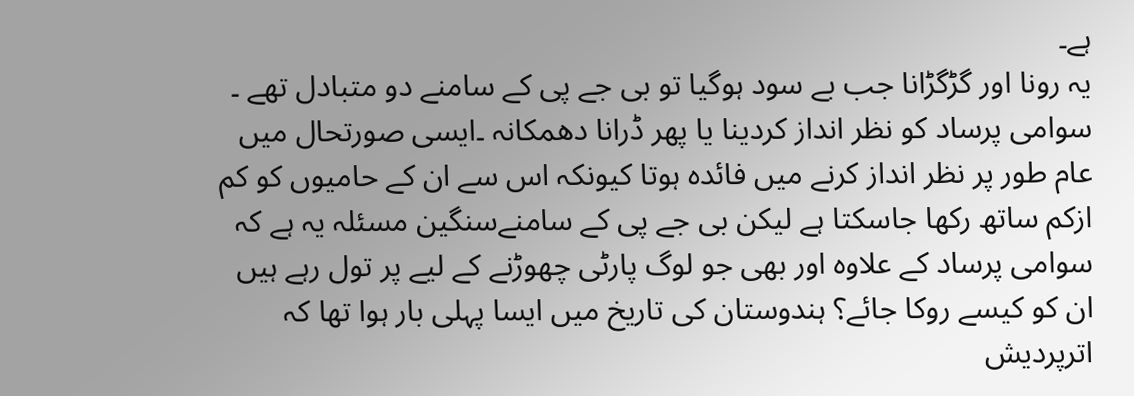ہے۔
یہ رونا اور گڑگڑانا جب بے سود ہوگیا تو بی جے پی کے سامنے دو متبادل تھے ۔
سوامی پرساد کو نظر انداز کردینا یا پھر ڈرانا دھمکانہ ۔ایسی صورتحال میں
عام طور پر نظر انداز کرنے میں فائدہ ہوتا کیونکہ اس سے ان کے حامیوں کو کم
ازکم ساتھ رکھا جاسکتا ہے لیکن بی جے پی کے سامنےسنگین مسئلہ یہ ہے کہ
سوامی پرساد کے علاوہ اور بھی جو لوگ پارٹی چھوڑنے کے لیے پر تول رہے ہیں
ان کو کیسے روکا جائے؟ ہندوستان کی تاریخ میں ایسا پہلی بار ہوا تھا کہ
اترپردیش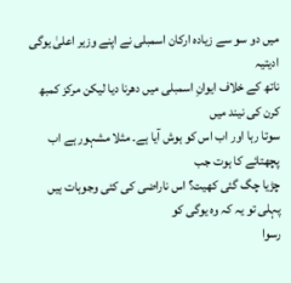میں دو سو سے زیادہ ارکان اسمبلی نے اپنے وزیر اعلیٰ یوگی ادیتیہ
ناتھ کے خلاف ایوانِ اسمبلی میں دھرنا دیا لیکن مرکز کمبھ کرن کی نیند میں
سوتا رہا اور اب اس کو ہوش آیا ہے۔ مثلا مشہور ہے اب پچھتائے کا ہوت جب
چڑیا چگ گئی کھیت؟ اس ناراضی کی کئی وجوہات ہیں پہلی تو یہ کہ وہ یوگی کو
رسوا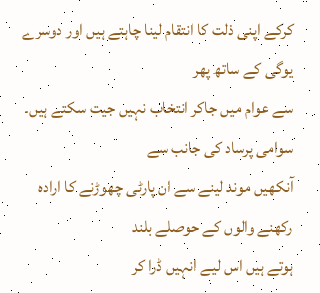کرکے اپنی ذلت کا انتقام لینا چاہتے ہیں اور دوسرے یوگی کے ساتھ پھر
سے عوام میں جاکر انتخاب نہیں جیت سکتے ہیں۔ سوامی پرساد کی جانب سے
آنکھیں موند لینے سے ان پارٹی چھوڑنے کا ارادہ رکھنے والوں کے حوصلے بلند
ہوتے ہیں اس لیے انہیں ڈرا کر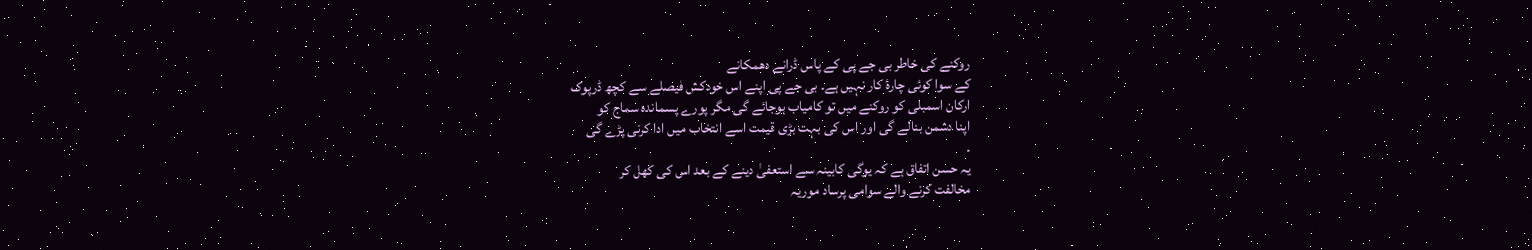روکنے کی خاطر بی جے پی کے پاس ڈرانے دھمکانے
کے سوا کوئی چارۂ کار نہیں ہے۔ بی جے پی اپنے اس خودکش فیصلے سے کچھ ڈرپوک
ارکان اسمبلی کو روکنے میں تو کامیاب ہوجائے گی مگر پورے پسماندہ سماج کو
اپنا دشمن بنالے گی اور اس کی بہت بڑی قیمت اسے انتخاب میں ادا کرنی پڑے گی
۔
یہ حسن اتفاق ہے کہ یوگی کابینہ سے استعفیٰ دینے کے بعد اس کی کھل کر
مخالفت کرنے والے سوامی پرساد موریہ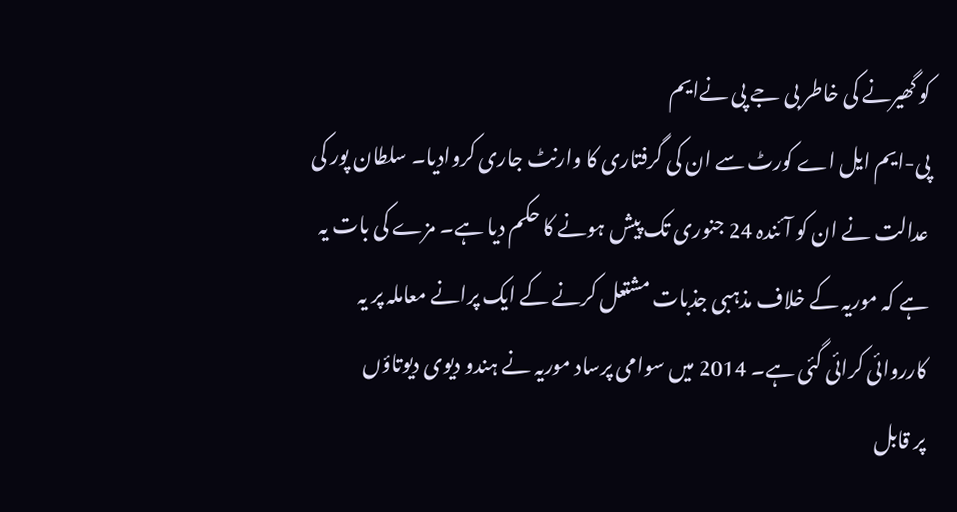کو گھیرنے کی خاطر بی جے پی نےایم
پی-ایم ایل اے کورٹ سے ان کی گرفتاری کا وارنٹ جاری کروادیا۔ سلطان پور کی
عدالت نے ان کو آئندہ 24 جنوری تک پیش ہونے کا حکم دیا ہے۔ مزے کی بات یہ
ہے کہ موریہ کے خلاف مذہبی جذبات مشتعل کرنے کے ایک پرانے معاملہ پر یہ
کارروائی کرائی گئی ہے۔ 2014 میں سوامی پرساد موریہ نے ہندو دیوی دیوتاؤں
پر قابل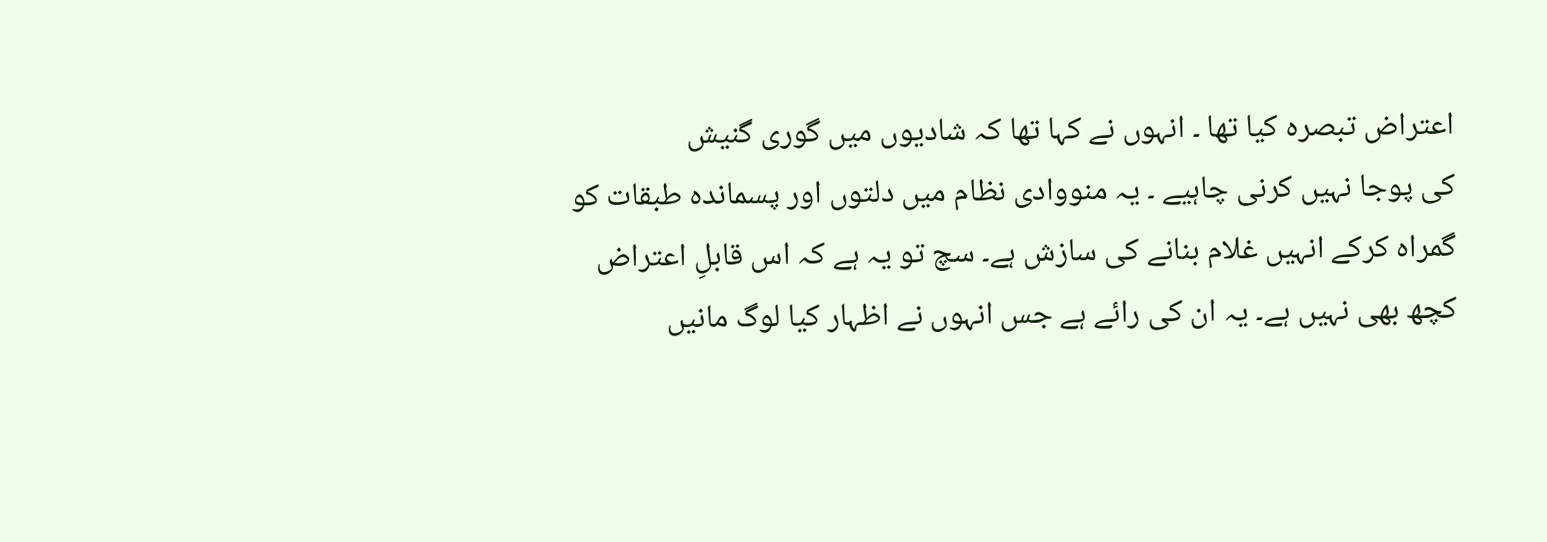اعتراض تبصرہ کیا تھا ۔ انہوں نے کہا تھا کہ شادیوں میں گوری گنیش
کی پوجا نہیں کرنی چاہیے ۔ یہ منووادی نظام میں دلتوں اور پسماندہ طبقات کو
گمراہ کرکے انہیں غلام بنانے کی سازش ہے۔ سچ تو یہ ہے کہ اس قابلِ اعتراض
کچھ بھی نہیں ہے۔ یہ ان کی رائے ہے جس انہوں نے اظہار کیا لوگ مانیں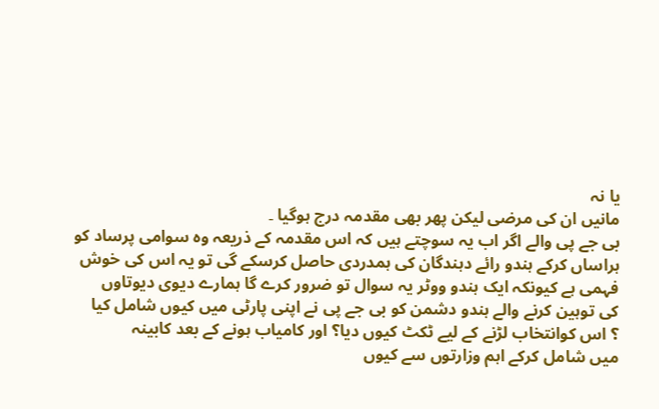یا نہ
مانیں ان کی مرضی لیکن پھر بھی مقدمہ درج ہوگیا ۔
بی جے پی والے اگر اب یہ سوچتے ہیں کہ اس مقدمہ کے ذریعہ وہ سوامی پرساد کو
ہراساں کرکے ہندو رائے دہندگان کی ہمدردی حاصل کرسکے گی تو یہ اس کی خوش
فہمی ہے کیونکہ ایک ہندو ووٹر یہ سوال تو ضرور کرے گا ہمارے دیوی دیوتاوں
کی توہین کرنے والے ہندو دشمن کو بی جے پی نے اپنی پارٹی میں کیوں شامل کیا
؟ اس کوانتخاب لڑنے کے لیے ٹکٹ کیوں دیا؟ اور کامیاب ہونے کے بعد کابینہ
میں شامل کرکے اہم وزارتوں سے کیوں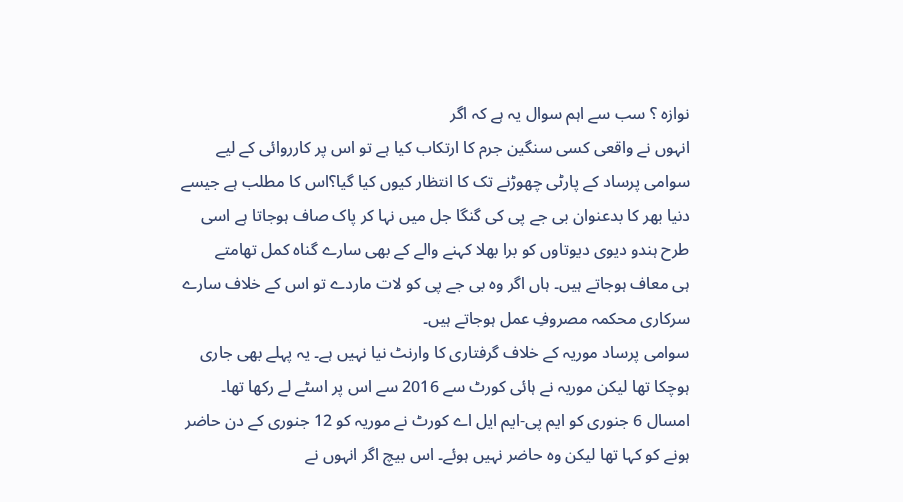نوازہ ؟ سب سے اہم سوال یہ ہے کہ اگر
انہوں نے واقعی کسی سنگین جرم کا ارتکاب کیا ہے تو اس پر کارروائی کے لیے
سوامی پرساد کے پارٹی چھوڑنے تک کا انتظار کیوں کیا گیا؟اس کا مطلب ہے جیسے
دنیا بھر کا بدعنوان بی جے پی کی گنگا جل میں نہا کر پاک صاف ہوجاتا ہے اسی
طرح ہندو دیوی دیوتاوں کو برا بھلا کہنے والے کے بھی سارے گناہ کمل تھامتے
ہی معاف ہوجاتے ہیں۔ ہاں اگر وہ بی جے پی کو لات ماردے تو اس کے خلاف سارے
سرکاری محکمہ مصروفِ عمل ہوجاتے ہیں۔
سوامی پرساد موریہ کے خلاف گرفتاری کا وارنٹ نیا نہیں ہے۔ یہ پہلے بھی جاری
ہوچکا تھا لیکن موریہ نے ہائی کورٹ سے 2016 سے اس پر اسٹے لے رکھا تھا۔
امسال 6 جنوری کو ایم پی-ایم ایل اے کورٹ نے موریہ کو 12 جنوری کے دن حاضر
ہونے کو کہا تھا لیکن وہ حاضر نہیں ہوئے۔ اس بیچ اگر انہوں نے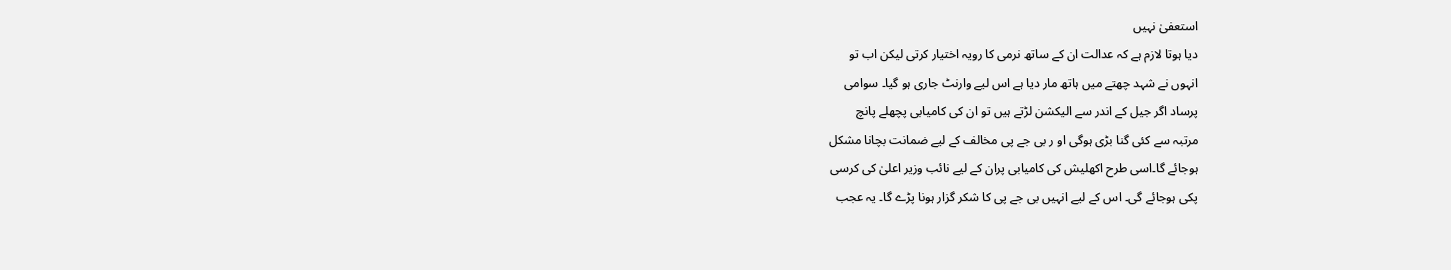استعفیٰ نہیں
دیا ہوتا لازم ہے کہ عدالت ان کے ساتھ نرمی کا رویہ اختیار کرتی لیکن اب تو
انہوں نے شہد چھتے میں ہاتھ مار دیا ہے اس لیے وارنٹ جاری ہو گیا۔ سوامی
پرساد اگر جیل کے اندر سے الیکشن لڑتے ہیں تو ان کی کامیابی پچھلے پانچ
مرتبہ سے کئی گنا بڑی ہوگی او ر بی جے پی مخالف کے لیے ضمانت بچانا مشکل
ہوجائے گا۔اسی طرح اکھلیش کی کامیابی پران کے لیے نائب وزیر اعلیٰ کی کرسی
پکی ہوجائے گی۔ اس کے لیے انہیں بی جے پی کا شکر گزار ہونا پڑے گا۔ یہ عجب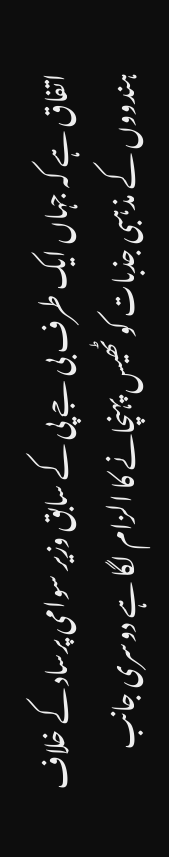اتفاق ہے کہ جہاں ایک طرف بی جے پی کے سابق وزیر سوامی پرساد کے خلاف
ہندووں کے مذہبی جذبات کو ٹھیس پہنچانے کا الزام لگا ہے دوسری جانب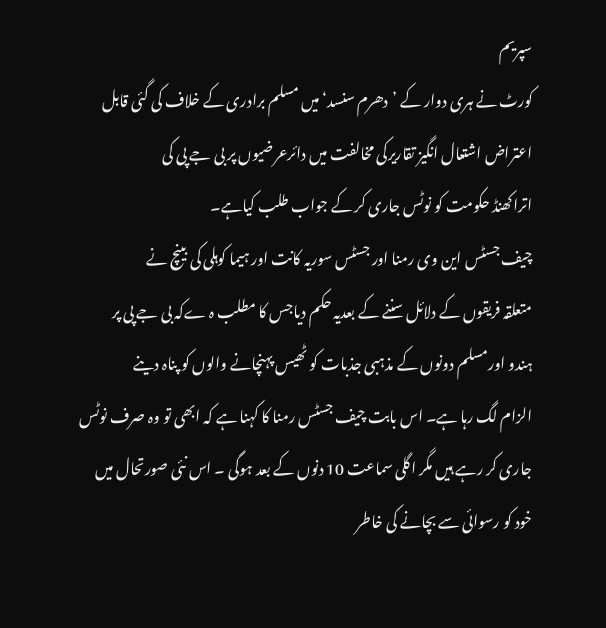سپریم
کورٹ نے ہری دوار کے ’دھرم سنسد‘ میں مسلم برادری کے خلاف کی گئی قابل
اعتراض اشتعال انگیز تقاریرکی مخالفت میں دائرعرضیوں پر بی جے پی کی
اتراکھنڈ حکومت کو نوٹس جاری کر کے جواب طلب کیاہے۔
چیف جسٹس این وی رمنا اور جسٹس سوریہ کانت اور ہیما کوہلی کی بینچ نے
متعلقہ فریقوں کے دلائل سننے کے بعدیہ حکم دیاجس کا مطلب ہ ےکہ بی جے پی پر
ہندو اورمسلم دونوں کے مذہبی جذبات کو ٹھیس پہنچانے والوں کو پناہ دینے
الزام لگ رہا ہے۔ اس بابت چیف جسٹس رمنا کا کہنا ہے کہ ابھی تو وہ صرف نوٹس
جاری کر رہے ہیں مگر اگلی سماعت 10 دنوں کے بعد ہوگی ۔ اس نئی صورتحال میں
خود کو رسوائی سے بچانے کی خاطر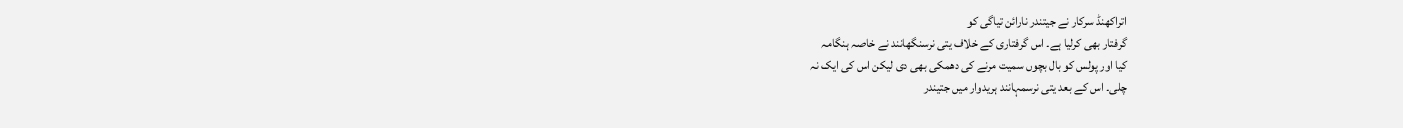اتراکھنڈ سرکار نے جیتندر نارائن تیاگی کو
گرفتار بھی کرلیا ہے۔ اس گرفتاری کے خلاف یتی نرسنگھانند نے خاصہ ہنگامہ
کیا اور پولس کو بال بچوں سمیت مرنے کی دھمکی بھی دی لیکن اس کی ایک نہ
چلی۔ اس کے بعد یتی نرسمہانند ہریدوار میں جتیندر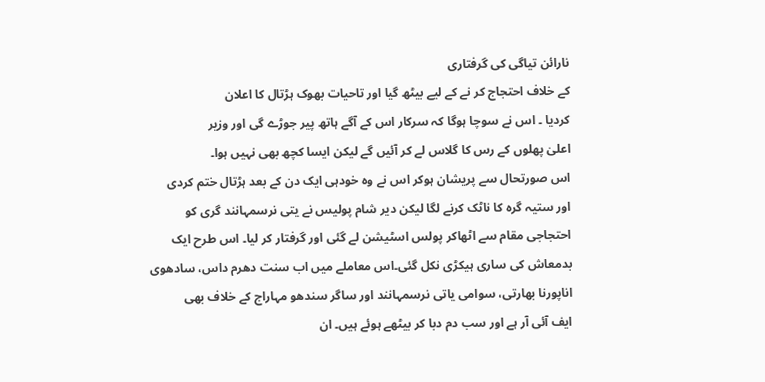نارائن تیاگی کی گرفتاری
کے خلاف احتجاج کر نے کے لیے بیٹھ گیا اور تاحیات بھوک ہڑتال کا اعلان
کردیا ۔ اس نے سوچا ہوگا کہ سرکار اس کے آگے ہاتھ پیر جوڑے گی اور وزیر
اعلیٰ پھلوں کے رس کا گلاس لے کر آئیں گے لیکن ایسا کچھ بھی نہیں ہوا۔
اس صورتحال سے پریشان ہوکر اس نے وہ خودہی ایک دن کے بعد ہڑتال ختم کردی
اور ستیہ گرہ کا ناٹک کرنے لگا لیکن دیر شام پولیس نے یتی نرسمہانند گری کو
احتجاجی مقام سے اٹھاکر پولس اسٹیشن لے گئی اور گرفتار کر لیا۔ اس طرح ایک
بدمعاش کی ساری ہیکڑی نکل گئی۔اس معاملے میں اب سنت دھرم داس، سادھوی
اناپورنا بھارتی، سوامی یاتی نرسمہانند اور ساگر سندھو مہاراج کے خلاف بھی
ایف آئی آر ہے اور سب دم دبا کر بیٹھے ہوئے ہیں۔ ان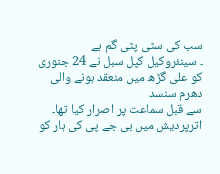سب کی سٹی پٹی گم ہے
۔ سینئروکیل کپل سبل نے 24 جنوری کو علی گڑھ میں منعقد ہونے والی دھرم سنسد
سے قبل سماعت پر اصرار کیا تھا۔ اترپردیش میں بی جے پی کی ہار کو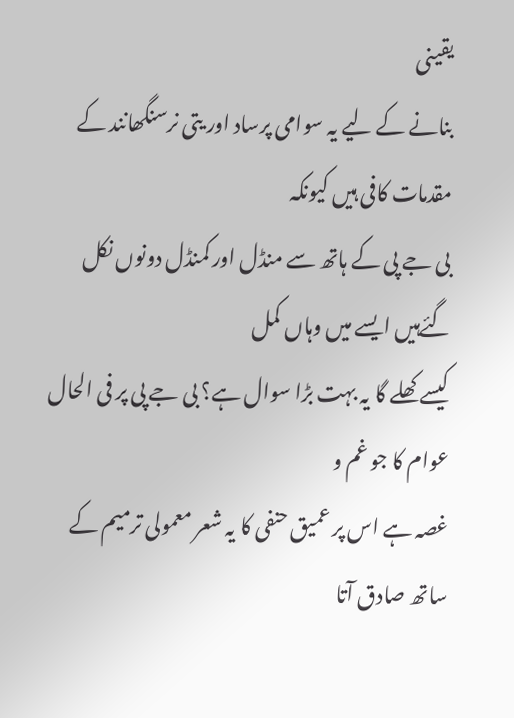یقینی
بنانے کے لیے یہ سوامی پرساد اور یتی نرسنگھانند کے مقدمات کافی ہیں کیونکہ
بی جے پی کے ہاتھ سے منڈل اور کمنڈل دونوں نکل گئےہیں ایسے میں وہاں کمل
کیسے کھلے گا یہ بہت بڑا سوال ہے؟ بی جے پی پر فی الحال عوام کا جو غم و
غصہ ہے اس پر عمیق حنفی کا یہ شعر معمولی ترمیم کے ساتھ صادق آتا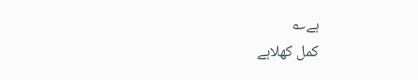ہے؎
کمل کھلاہے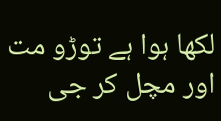لکھا ہوا ہے توڑو مت
اور مچل کر جی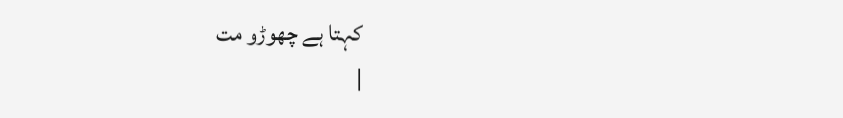کہتا ہے چھوڑو مت
|